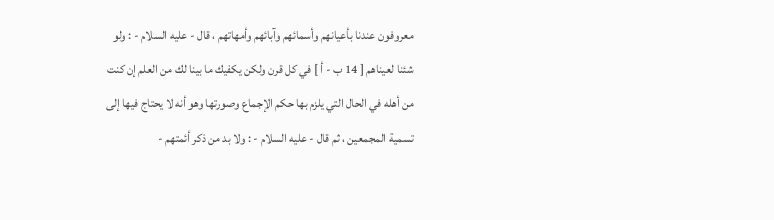معروفون عندنا بأعيانهم وأسمائهم وآبائهم وأمهاتهم ، قال - عليه السلام - : ولو شئنا لعيناهم [ 14 ب - أ ] في كل قرن ولكن يكفيك ما بينا لك من العلم إن كنت من أهله في الحال التي يلزم بها حكم الإجماع وصورتها وهو أنه لا يحتاج فيها إلى تسمية المجمعين ، ثم قال - عليه السلام - : ولا بد من ذكر أئمتهم -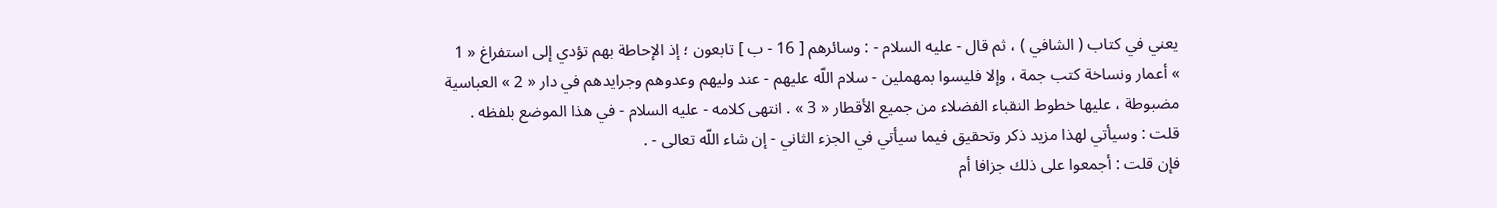يعني في كتاب ( الشافي ) ، ثم قال - عليه السلام - : وسائرهم [ 16 - ب ] تابعون ؛ إذ الإحاطة بهم تؤدي إلى استفراغ « 1 » أعمار ونساخة كتب جمة ، وإلا فليسوا بمهملين - سلام اللّه عليهم - عند وليهم وعدوهم وجرايدهم في دار « 2 » العباسية مضبوطة ، عليها خطوط النقباء الفضلاء من جميع الأقطار « 3 » . انتهى كلامه - عليه السلام - في هذا الموضع بلفظه .
قلت : وسيأتي لهذا مزيد ذكر وتحقيق فيما سيأتي في الجزء الثاني - إن شاء اللّه تعالى - .
فإن قلت : أجمعوا على ذلك جزافا أم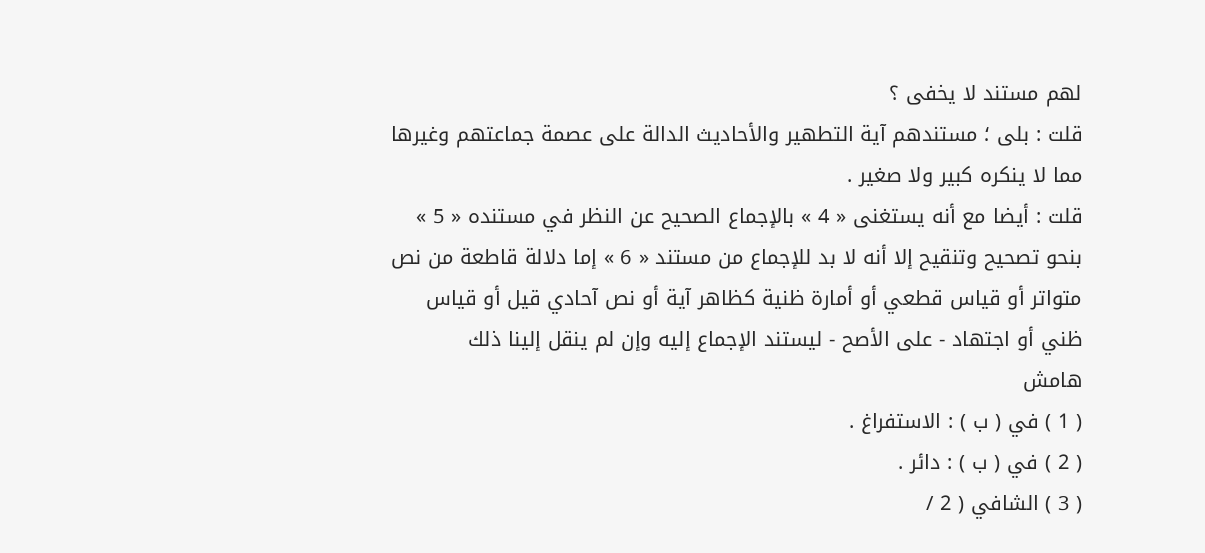لهم مستند لا يخفى ؟
قلت : بلى ؛ مستندهم آية التطهير والأحاديث الدالة على عصمة جماعتهم وغيرها مما لا ينكره كبير ولا صغير .
قلت : أيضا مع أنه يستغنى « 4 » بالإجماع الصحيح عن النظر في مستنده « 5 » بنحو تصحيح وتنقيح إلا أنه لا بد للإجماع من مستند « 6 » إما دلالة قاطعة من نص متواتر أو قياس قطعي أو أمارة ظنية كظاهر آية أو نص آحادي قيل أو قياس ظني أو اجتهاد - على الأصح - ليستند الإجماع إليه وإن لم ينقل إلينا ذلك
هامش
( 1 ) في ( ب ) : الاستفراغ .
( 2 ) في ( ب ) : دائر .
( 3 ) الشافي ( 2 /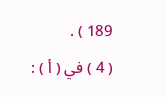189 ) .
( 4 ) في ( أ ) :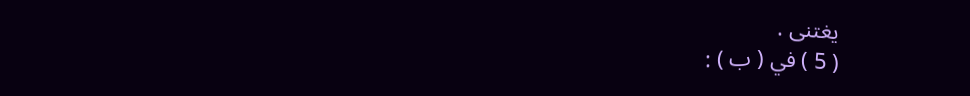يغتنى .
( 5 ) في ( ب ) :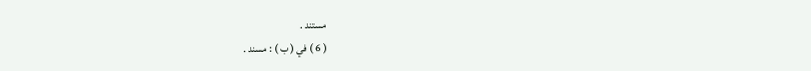مستند .
( 6 ) في ( ب ) : مسند .